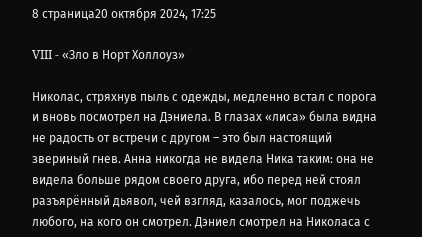8 страница20 октября 2024, 17:25

VIII - «Зло в Норт Холлоуз»

Николас, стряхнув пыль с одежды, медленно встал с порога и вновь посмотрел на Дэниела. В глазах «лиса» была видна не радость от встречи с другом – это был настоящий звериный гнев. Анна никогда не видела Ника таким: она не видела больше рядом своего друга, ибо перед ней стоял разъярённый дьявол, чей взгляд, казалось, мог поджечь любого, на кого он смотрел. Дэниел смотрел на Николаса с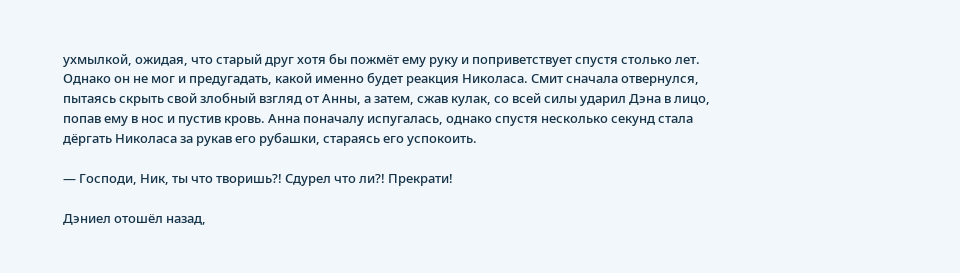ухмылкой, ожидая, что старый друг хотя бы пожмёт ему руку и поприветствует спустя столько лет. Однако он не мог и предугадать, какой именно будет реакция Николаса. Смит сначала отвернулся, пытаясь скрыть свой злобный взгляд от Анны, а затем, сжав кулак, со всей силы ударил Дэна в лицо, попав ему в нос и пустив кровь. Анна поначалу испугалась, однако спустя несколько секунд стала дёргать Николаса за рукав его рубашки, стараясь его успокоить.

— Господи, Ник, ты что творишь?! Сдурел что ли?! Прекрати!

Дэниел отошёл назад,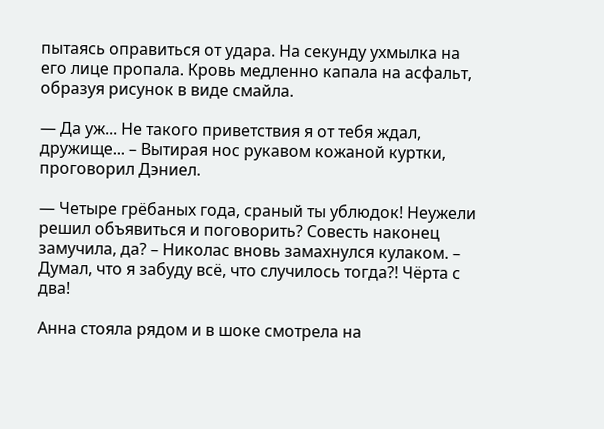пытаясь оправиться от удара. На секунду ухмылка на его лице пропала. Кровь медленно капала на асфальт, образуя рисунок в виде смайла.

— Да уж... Не такого приветствия я от тебя ждал, дружище... – Вытирая нос рукавом кожаной куртки, проговорил Дэниел.

— Четыре грёбаных года, сраный ты ублюдок! Неужели решил объявиться и поговорить? Совесть наконец замучила, да? – Николас вновь замахнулся кулаком. – Думал, что я забуду всё, что случилось тогда?! Чёрта с два!

Анна стояла рядом и в шоке смотрела на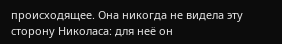происходящее. Она никогда не видела эту сторону Николаса: для неё он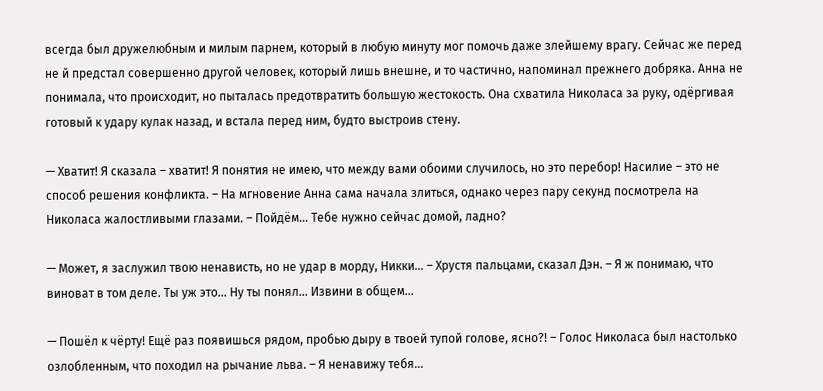всегда был дружелюбным и милым парнем, который в любую минуту мог помочь даже злейшему врагу. Сейчас же перед не й предстал совершенно другой человек, который лишь внешне, и то частично, напоминал прежнего добряка. Анна не понимала, что происходит, но пыталась предотвратить большую жестокость. Она схватила Николаса за руку, одёргивая готовый к удару кулак назад, и встала перед ним, будто выстроив стену.

— Хватит! Я сказала – хватит! Я понятия не имею, что между вами обоими случилось, но это перебор! Насилие – это не способ решения конфликта. – На мгновение Анна сама начала злиться, однако через пару секунд посмотрела на Николаса жалостливыми глазами. – Пойдём... Тебе нужно сейчас домой, ладно?

— Может, я заслужил твою ненависть, но не удар в морду, Никки... – Хрустя пальцами, сказал Дэн. – Я ж понимаю, что виноват в том деле. Ты уж это... Ну ты понял... Извини в общем...

— Пошёл к чёрту! Ещё раз появишься рядом, пробью дыру в твоей тупой голове, ясно?! – Голос Николаса был настолько озлобленным, что походил на рычание льва. – Я ненавижу тебя...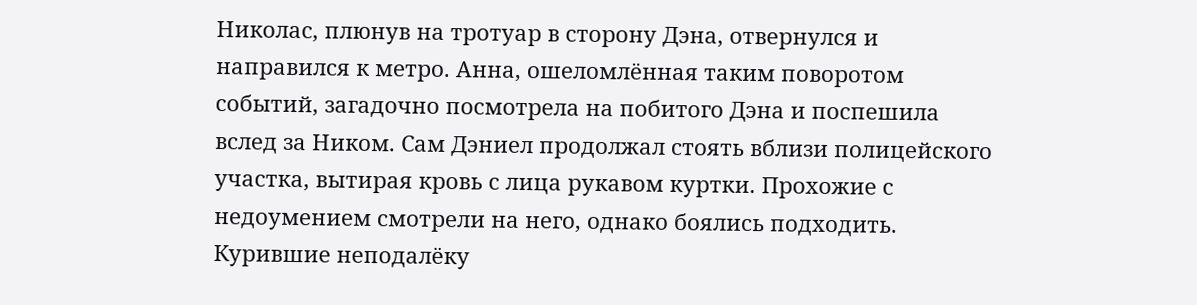Николас, плюнув на тротуар в сторону Дэна, отвернулся и направился к метро. Анна, ошеломлённая таким поворотом событий, загадочно посмотрела на побитого Дэна и поспешила вслед за Ником. Сам Дэниел продолжал стоять вблизи полицейского участка, вытирая кровь с лица рукавом куртки. Прохожие с недоумением смотрели на него, однако боялись подходить. Курившие неподалёку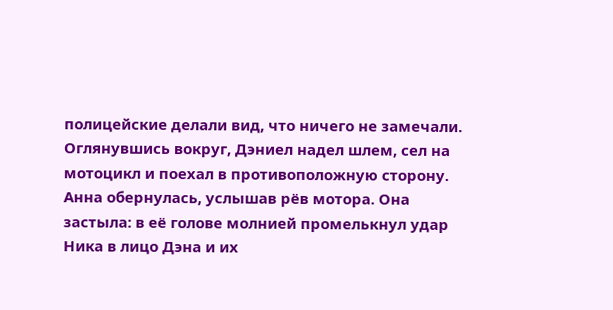полицейские делали вид, что ничего не замечали. Оглянувшись вокруг, Дэниел надел шлем, сел на мотоцикл и поехал в противоположную сторону. Анна обернулась, услышав рёв мотора. Она застыла: в её голове молнией промелькнул удар Ника в лицо Дэна и их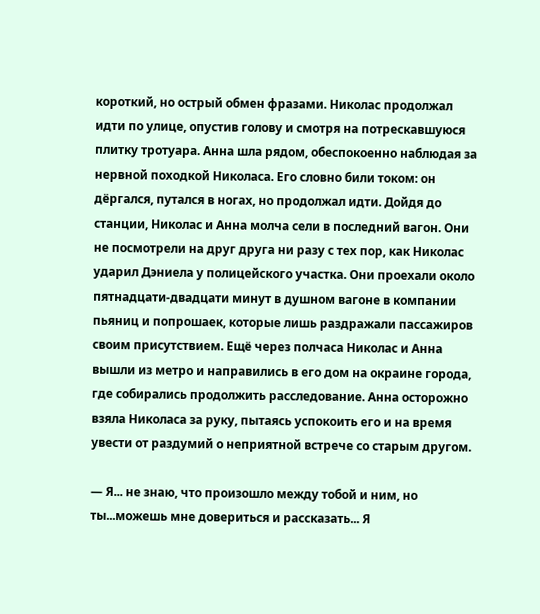короткий, но острый обмен фразами. Николас продолжал идти по улице, опустив голову и смотря на потрескавшуюся плитку тротуара. Анна шла рядом, обеспокоенно наблюдая за нервной походкой Николаса. Его словно били током: он дёргался, путался в ногах, но продолжал идти. Дойдя до станции, Николас и Анна молча сели в последний вагон. Они не посмотрели на друг друга ни разу с тех пор, как Николас ударил Дэниела у полицейского участка. Они проехали около пятнадцати-двадцати минут в душном вагоне в компании пьяниц и попрошаек, которые лишь раздражали пассажиров своим присутствием. Ещё через полчаса Николас и Анна вышли из метро и направились в его дом на окраине города, где собирались продолжить расследование. Анна осторожно взяла Николаса за руку, пытаясь успокоить его и на время увести от раздумий о неприятной встрече со старым другом.

— Я... не знаю, что произошло между тобой и ним, но ты...можешь мне довериться и рассказать... Я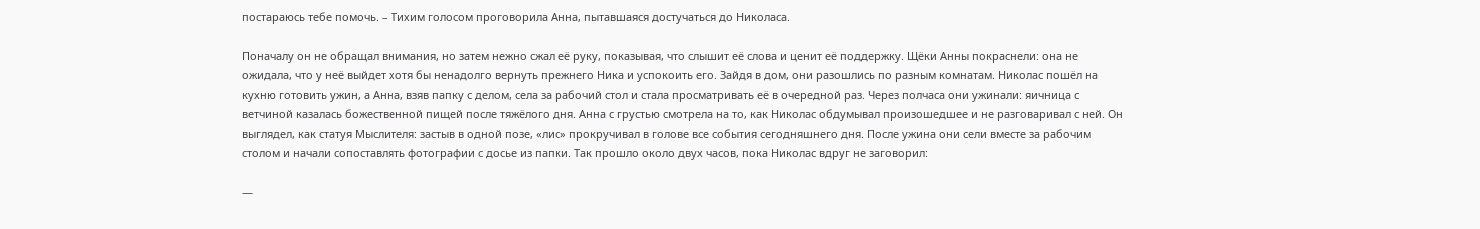постараюсь тебе помочь. – Тихим голосом проговорила Анна, пытавшаяся достучаться до Николаса.

Поначалу он не обращал внимания, но затем нежно сжал её руку, показывая, что слышит её слова и ценит её поддержку. Щёки Анны покраснели: она не ожидала, что у неё выйдет хотя бы ненадолго вернуть прежнего Ника и успокоить его. Зайдя в дом, они разошлись по разным комнатам. Николас пошёл на кухню готовить ужин, а Анна, взяв папку с делом, села за рабочий стол и стала просматривать её в очередной раз. Через полчаса они ужинали: яичница с ветчиной казалась божественной пищей после тяжёлого дня. Анна с грустью смотрела на то, как Николас обдумывал произошедшее и не разговаривал с ней. Он выглядел, как статуя Мыслителя: застыв в одной позе, «лис» прокручивал в голове все события сегодняшнего дня. После ужина они сели вместе за рабочим столом и начали сопоставлять фотографии с досье из папки. Так прошло около двух часов, пока Николас вдруг не заговорил:

—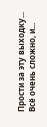Прости за эту выходку... Всё очень сложно, и...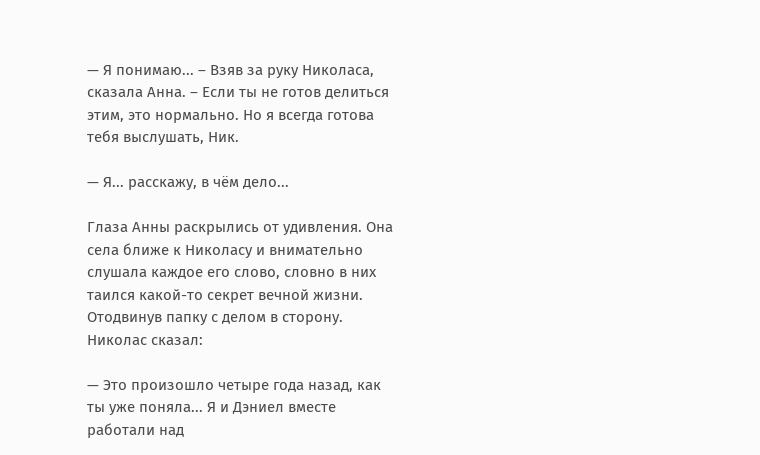— Я понимаю... – Взяв за руку Николаса, сказала Анна. – Если ты не готов делиться этим, это нормально. Но я всегда готова тебя выслушать, Ник.

— Я... расскажу, в чём дело...

Глаза Анны раскрылись от удивления. Она села ближе к Николасу и внимательно слушала каждое его слово, словно в них таился какой-то секрет вечной жизни. Отодвинув папку с делом в сторону. Николас сказал:

— Это произошло четыре года назад, как ты уже поняла... Я и Дэниел вместе работали над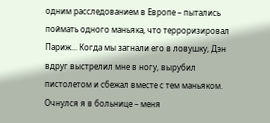одним расследованием в Европе – пытались поймать одного маньяка, что терроризировал Париж... Когда мы загнали его в ловушку, Дэн вдруг выстрелил мне в ногу, вырубил пистолетом и сбежал вместе с тем маньяком. Очнулся я в больнице – меня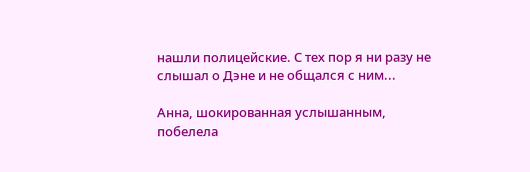нашли полицейские. С тех пор я ни разу не слышал о Дэне и не общался с ним...

Анна, шокированная услышанным, побелела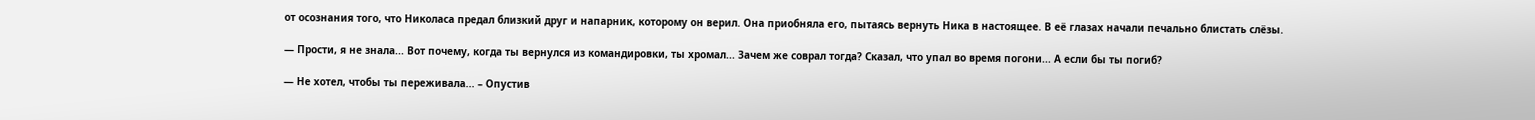от осознания того, что Николаса предал близкий друг и напарник, которому он верил. Она приобняла его, пытаясь вернуть Ника в настоящее. В её глазах начали печально блистать слёзы.

— Прости, я не знала... Вот почему, когда ты вернулся из командировки, ты хромал... Зачем же соврал тогда? Сказал, что упал во время погони... А если бы ты погиб?

— Не хотел, чтобы ты переживала... – Опустив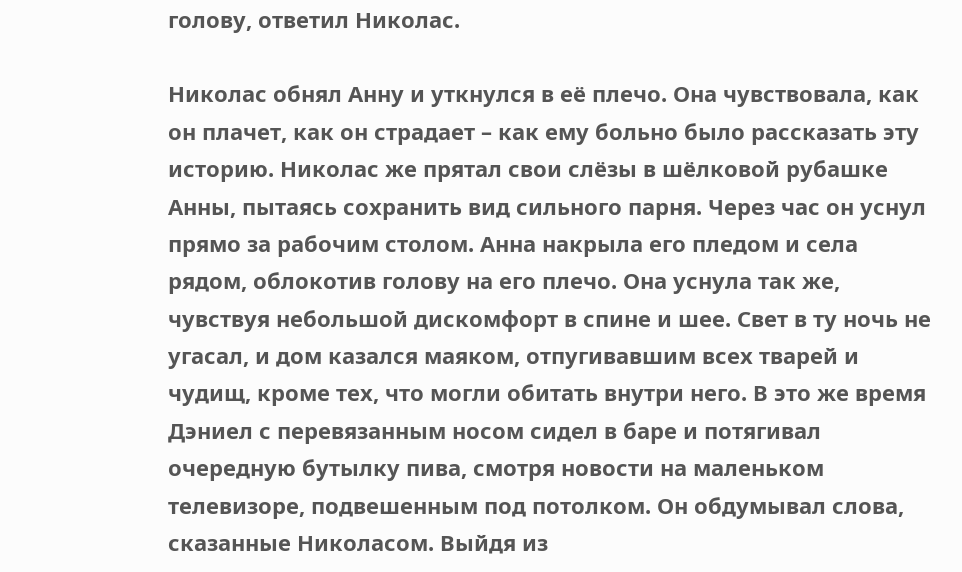голову, ответил Николас.

Николас обнял Анну и уткнулся в её плечо. Она чувствовала, как он плачет, как он страдает – как ему больно было рассказать эту историю. Николас же прятал свои слёзы в шёлковой рубашке Анны, пытаясь сохранить вид сильного парня. Через час он уснул прямо за рабочим столом. Анна накрыла его пледом и села рядом, облокотив голову на его плечо. Она уснула так же, чувствуя небольшой дискомфорт в спине и шее. Свет в ту ночь не угасал, и дом казался маяком, отпугивавшим всех тварей и чудищ, кроме тех, что могли обитать внутри него. В это же время Дэниел с перевязанным носом сидел в баре и потягивал очередную бутылку пива, смотря новости на маленьком телевизоре, подвешенным под потолком. Он обдумывал слова, сказанные Николасом. Выйдя из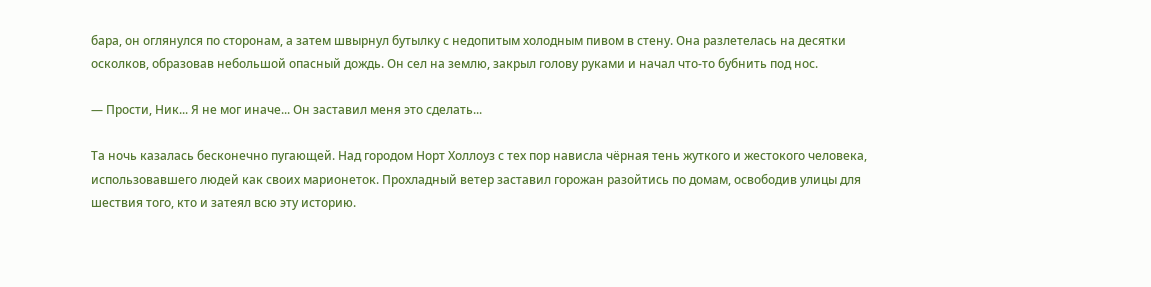бара, он оглянулся по сторонам, а затем швырнул бутылку с недопитым холодным пивом в стену. Она разлетелась на десятки осколков, образовав небольшой опасный дождь. Он сел на землю, закрыл голову руками и начал что-то бубнить под нос.

— Прости, Ник... Я не мог иначе... Он заставил меня это сделать...

Та ночь казалась бесконечно пугающей. Над городом Норт Холлоуз с тех пор нависла чёрная тень жуткого и жестокого человека, использовавшего людей как своих марионеток. Прохладный ветер заставил горожан разойтись по домам, освободив улицы для шествия того, кто и затеял всю эту историю.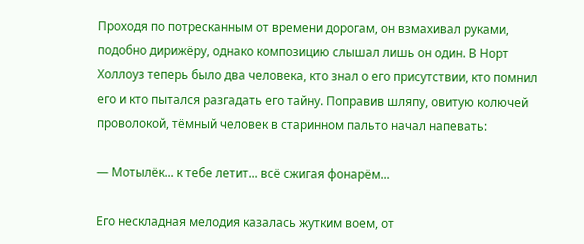Проходя по потресканным от времени дорогам, он взмахивал руками, подобно дирижёру, однако композицию слышал лишь он один. В Норт Холлоуз теперь было два человека, кто знал о его присутствии, кто помнил его и кто пытался разгадать его тайну. Поправив шляпу, овитую колючей проволокой, тёмный человек в старинном пальто начал напевать:

— Мотылёк... к тебе летит... всё сжигая фонарём...

Его нескладная мелодия казалась жутким воем, от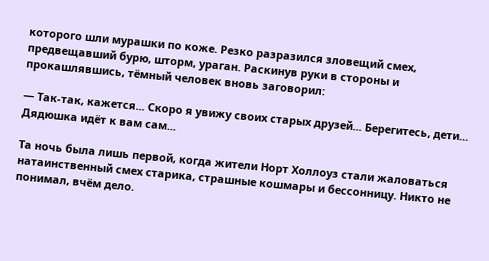которого шли мурашки по коже. Резко разразился зловещий смех, предвещавший бурю, шторм, ураган. Раскинув руки в стороны и прокашлявшись, тёмный человек вновь заговорил:

— Так-так, кажется... Скоро я увижу своих старых друзей... Берегитесь, дети... Дядюшка идёт к вам сам...

Та ночь была лишь первой, когда жители Норт Холлоуз стали жаловаться натаинственный смех старика, страшные кошмары и бессонницу. Никто не понимал, вчём дело.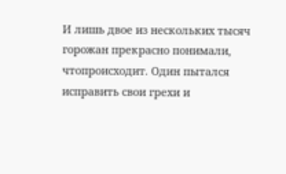И лишь двое из нескольких тысяч горожан прекрасно понимали, чтопроисходит. Один пытался исправить свои грехи и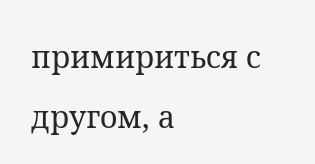примириться с другом, а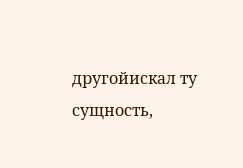другойискал ту сущность,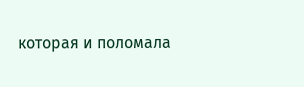которая и поломала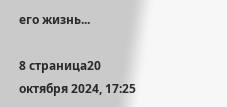его жизнь...

8 страница20 октября 2024, 17:25